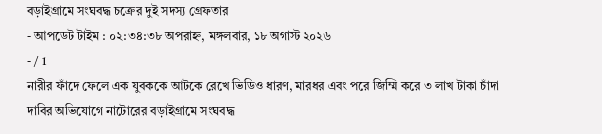বড়াইগ্রামে সংঘবদ্ধ চক্রের দুই সদস্য গ্রেফতার
- আপডেট টাইম : ০২:৩৪:৩৮ অপরাহ্ন, মঙ্গলবার, ১৮ অগাস্ট ২০২৬
- / 1
নারীর ফাঁদে ফেলে এক যুবককে আটকে রেখে ভিডিও ধারণ, মারধর এবং পরে জিম্মি করে ৩ লাখ টাকা চাঁদা দাবির অভিযোগে নাটোরের বড়াইগ্রামে সংঘবদ্ধ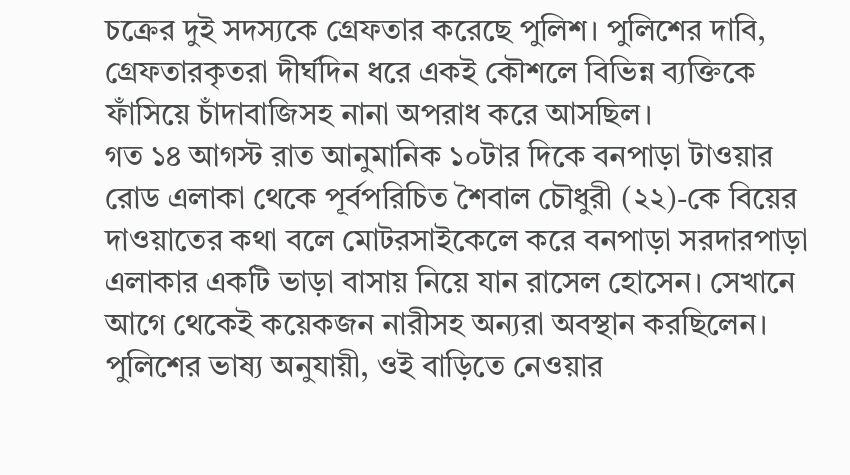চক্রের দুই সদস্যকে গ্রেফতার করেছে পুলিশ। পুলিশের দাবি, গ্রেফতারকৃতরা দীর্ঘদিন ধরে একই কৌশলে বিভিন্ন ব্যক্তিকে ফাঁসিয়ে চাঁদাবাজিসহ নানা অপরাধ করে আসছিল।
গত ১৪ আগস্ট রাত আনুমানিক ১০টার দিকে বনপাড়া টাওয়ার রোড এলাকা থেকে পূর্বপরিচিত শৈবাল চৌধুরী (২২)-কে বিয়ের দাওয়াতের কথা বলে মোটরসাইকেলে করে বনপাড়া সরদারপাড়া এলাকার একটি ভাড়া বাসায় নিয়ে যান রাসেল হোসেন। সেখানে আগে থেকেই কয়েকজন নারীসহ অন্যরা অবস্থান করছিলেন।
পুলিশের ভাষ্য অনুযায়ী, ওই বাড়িতে নেওয়ার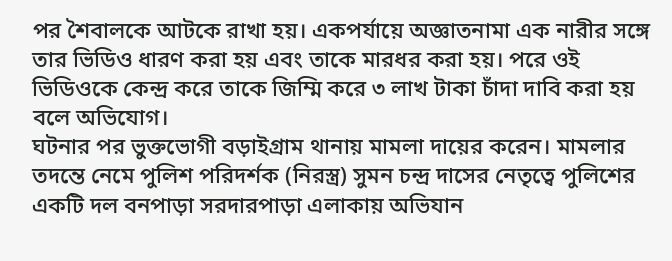পর শৈবালকে আটকে রাখা হয়। একপর্যায়ে অজ্ঞাতনামা এক নারীর সঙ্গে তার ভিডিও ধারণ করা হয় এবং তাকে মারধর করা হয়। পরে ওই ভিডিওকে কেন্দ্র করে তাকে জিম্মি করে ৩ লাখ টাকা চাঁদা দাবি করা হয় বলে অভিযোগ।
ঘটনার পর ভুক্তভোগী বড়াইগ্রাম থানায় মামলা দায়ের করেন। মামলার তদন্তে নেমে পুলিশ পরিদর্শক (নিরস্ত্র) সুমন চন্দ্র দাসের নেতৃত্বে পুলিশের একটি দল বনপাড়া সরদারপাড়া এলাকায় অভিযান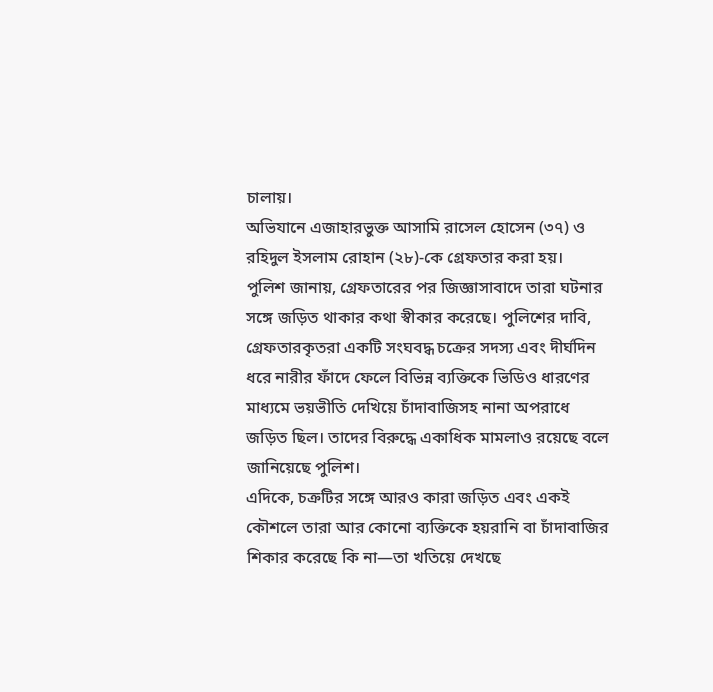চালায়।
অভিযানে এজাহারভুক্ত আসামি রাসেল হোসেন (৩৭) ও রহিদুল ইসলাম রোহান (২৮)-কে গ্রেফতার করা হয়।
পুলিশ জানায়, গ্রেফতারের পর জিজ্ঞাসাবাদে তারা ঘটনার সঙ্গে জড়িত থাকার কথা স্বীকার করেছে। পুলিশের দাবি, গ্রেফতারকৃতরা একটি সংঘবদ্ধ চক্রের সদস্য এবং দীর্ঘদিন ধরে নারীর ফাঁদে ফেলে বিভিন্ন ব্যক্তিকে ভিডিও ধারণের মাধ্যমে ভয়ভীতি দেখিয়ে চাঁদাবাজিসহ নানা অপরাধে জড়িত ছিল। তাদের বিরুদ্ধে একাধিক মামলাও রয়েছে বলে জানিয়েছে পুলিশ।
এদিকে, চক্রটির সঙ্গে আরও কারা জড়িত এবং একই কৌশলে তারা আর কোনো ব্যক্তিকে হয়রানি বা চাঁদাবাজির শিকার করেছে কি না—তা খতিয়ে দেখছে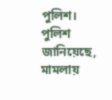পুলিশ।
পুলিশ জানিয়েছে, মামলায়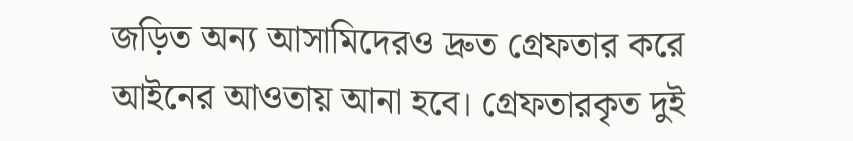জড়িত অন্য আসামিদেরও দ্রুত গ্রেফতার করে আইনের আওতায় আনা হবে। গ্রেফতারকৃত দুই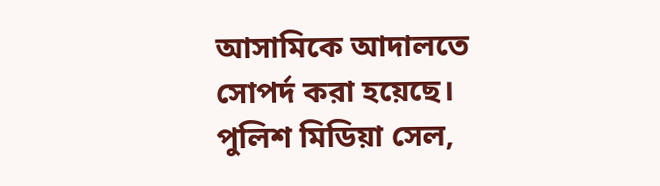আসামিকে আদালতে সোপর্দ করা হয়েছে।
পুলিশ মিডিয়া সেল,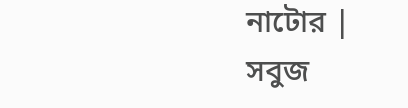নাটোর |
সবুজ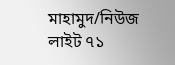মাহামুদ/নিউজ লাইট ৭১